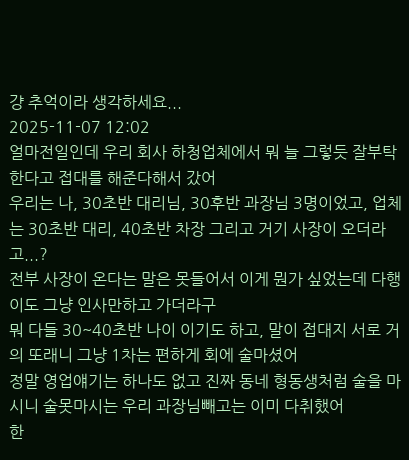걍 추억이라 생각하세요...
2025-11-07 12:02
얼마전일인데 우리 회사 하청업체에서 뭐 늘 그렇듯 잘부탁한다고 접대를 해준다해서 갔어
우리는 나, 30초반 대리님, 30후반 과장님 3명이었고, 업체는 30초반 대리, 40초반 차장 그리고 거기 사장이 오더라고...?
전부 사장이 온다는 말은 못들어서 이게 뭔가 싶었는데 다행이도 그냥 인사만하고 가더라구
뭐 다들 30~40초반 나이 이기도 하고, 말이 접대지 서로 거의 또래니 그냥 1차는 편하게 회에 술마셨어
정말 영업얘기는 하나도 없고 진짜 동네 형동생처럼 술을 마시니 술못마시는 우리 과장님빼고는 이미 다취했어
한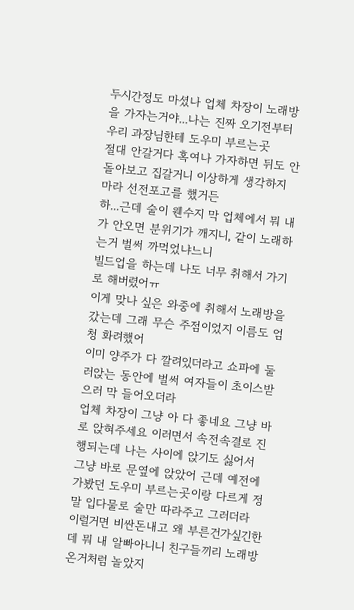두시간정도 마셨나 업체 차장이 노래방을 가자는거야...나는 진짜 오기전부터 우리 과장님한테 도우미 부르는곳
절대 안갈거다 혹여나 가자하면 뒤도 안돌아보고 집갈거니 이상하게 생각하지 마라 선전포고를 했거든
하...근데 술이 웬수지 막 업체에서 뭐 내가 안오면 분위기가 깨지니, 같이 노래하는거 벌써 까먹었냐느니
빌드업을 하는데 나도 너무 취해서 가기로 해버렸어ㅠ
이게 맞나 싶은 와중에 취해서 노래방을 갔는데 그래 무슨 주점이었지 이름도 엄청 화려했어
이미 양주가 다 깔려있더라고 쇼파에 둘러앉는 동안에 벌써 여자들이 초이스받으러 막 들어오더라
업체 차장이 그냥 아 다 좋네요 그냥 바로 앉혀주세요 이러면서 속전속결로 진행되는데 나는 사이에 앉기도 싫어서
그냥 바로 문옆에 앉았어 근데 예전에 가봤던 도우미 부르는곳이랑 다르게 정말 입다물로 술만 따라주고 그러더라
이럴거면 비싼돈내고 왜 부른건가싶긴한데 뭐 내 알빠아니니 친구들끼리 노래방온거처럼 놀았지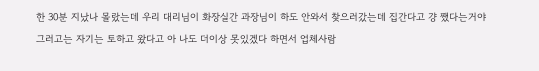한 30분 지났나 몰랐는데 우리 대리님이 화장실간 과장님이 하도 안와서 찾으러갔는데 집간다고 걍 쨌다는거야
그러고는 자기는 토하고 왔다고 아 나도 더이상 못있겠다 하면서 업체사람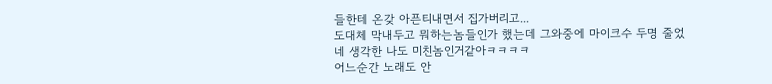들한테 온갖 아픈티내면서 집가버리고...
도대체 막내두고 뭐하는놈들인가 했는데 그와중에 마이크수 두명 줄었네 생각한 나도 미친놈인거같아ㅋㅋㅋㅋ
어느순간 노래도 안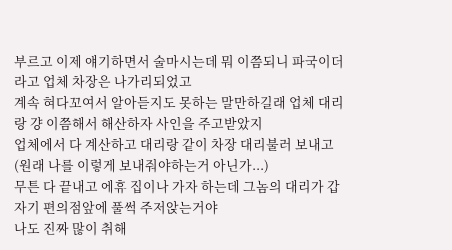부르고 이제 얘기하면서 술마시는데 뭐 이쯤되니 파국이더라고 업체 차장은 나가리되었고
계속 혀다꼬여서 알아듣지도 못하는 말만하길래 업체 대리랑 걍 이쯤해서 해산하자 사인을 주고받았지
업체에서 다 계산하고 대리랑 같이 차장 대리불러 보내고 (원래 나를 이렇게 보내줘야하는거 아닌가...)
무튼 다 끝내고 에휴 집이나 가자 하는데 그놈의 대리가 갑자기 편의점앞에 풀썩 주저앉는거야
나도 진짜 많이 취해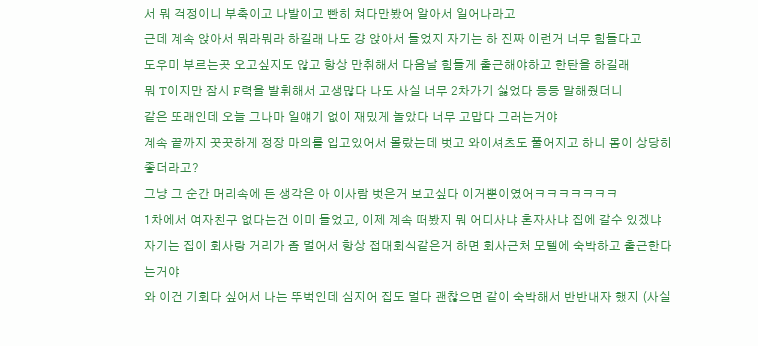서 뭐 걱정이니 부축이고 나발이고 빤히 쳐다만봤어 알아서 일어나라고
근데 계속 앉아서 뭐라뭐라 하길래 나도 걍 앉아서 들었지 자기는 하 진짜 이런거 너무 힘들다고
도우미 부르는곳 오고싶지도 않고 항상 만취해서 다음날 힘들게 출근해야하고 한탄을 하길래
뭐 T이지만 잠시 F력을 발휘해서 고생많다 나도 사실 너무 2차가기 싫었다 등등 말해줬더니
같은 또래인데 오늘 그나마 일얘기 없이 재밌게 놀았다 너무 고맙다 그러는거야
계속 끝까지 꿋꿋하게 정장 마의를 입고있어서 몰랐는데 벗고 와이셔츠도 풀어지고 하니 몸이 상당히 좋더라고?
그냥 그 순간 머리속에 든 생각은 아 이사람 벗은거 보고싶다 이거뿐이였어ㅋㅋㅋㅋㅋㅋㅋ
1차에서 여자친구 없다는건 이미 들었고, 이제 계속 떠봤지 뭐 어디사냐 혼자사냐 집에 갈수 있겠냐
자기는 집이 회사랑 거리가 좀 멀어서 항상 접대회식같은거 하면 회사근처 모텔에 숙박하고 출근한다는거야
와 이건 기회다 싶어서 나는 뚜벅인데 심지어 집도 멀다 괜찮으면 같이 숙박해서 반반내자 했지 (사실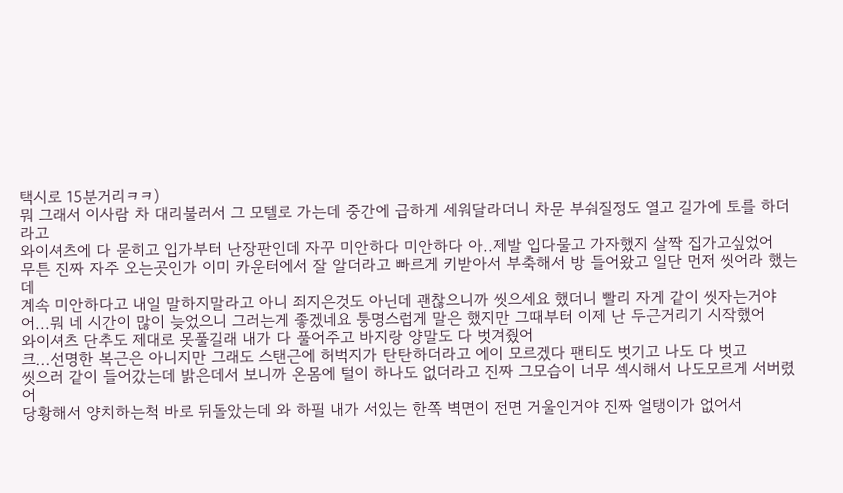택시로 15분거리ㅋㅋ)
뭐 그래서 이사람 차 대리불러서 그 모텔로 가는데 중간에 급하게 세워달라더니 차문 부숴질정도 열고 길가에 토를 하더라고
와이셔츠에 다 묻히고 입가부터 난장판인데 자꾸 미안하다 미안하다 아..제발 입다물고 가자했지 살짝 집가고싶었어
무튼 진짜 자주 오는곳인가 이미 카운터에서 잘 알더라고 빠르게 키받아서 부축해서 방 들어왔고 일단 먼저 씻어라 했는데
계속 미안하다고 내일 말하지말라고 아니 죄지은것도 아닌데 괜찮으니까 씻으세요 했더니 빨리 자게 같이 씻자는거야
어...뭐 네 시간이 많이 늦었으니 그러는게 좋겠네요 퉁명스럽게 말은 했지만 그때부터 이제 난 두근거리기 시작했어
와이셔츠 단추도 제대로 못풀길래 내가 다 풀어주고 바지랑 양말도 다 벗겨줬어
크...선명한 복근은 아니지만 그래도 스탠근에 허벅지가 탄탄하더라고 에이 모르겠다 팬티도 벗기고 나도 다 벗고
씻으러 같이 들어갔는데 밝은데서 보니까 온몸에 털이 하나도 없더라고 진짜 그모습이 너무 섹시해서 나도모르게 서버렸어
당황해서 양치하는척 바로 뒤돌았는데 와 하필 내가 서있는 한쪽 벽면이 전면 거울인거야 진짜 얼탱이가 없어서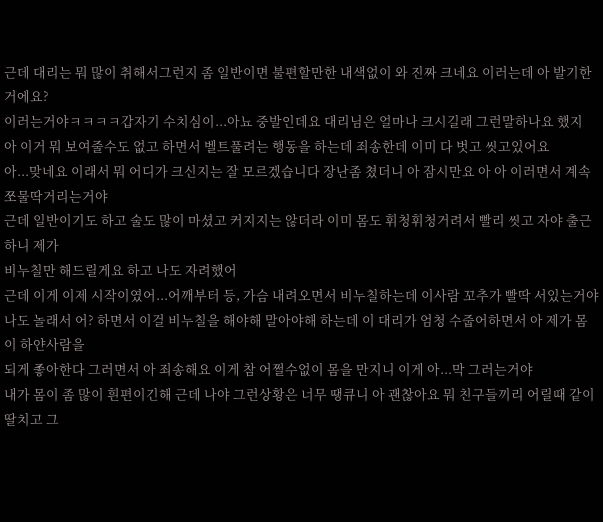근데 대리는 뭐 많이 취해서그런지 좀 일반이면 불편할만한 내색없이 와 진짜 크네요 이러는데 아 발기한거에요?
이러는거야ㅋㅋㅋㅋ갑자기 수치심이...아뇨 중발인데요 대리님은 얼마나 크시길래 그런말하나요 했지
아 이거 뭐 보여줄수도 없고 하면서 벨트풀려는 행동을 하는데 죄송한데 이미 다 벗고 씻고있어요
아...맞네요 이래서 뭐 어디가 크신지는 잘 모르겠습니다 장난좀 쳤더니 아 잠시만요 아 아 이러면서 계속 쪼물딱거리는거야
근데 일반이기도 하고 술도 많이 마셨고 커지지는 않더라 이미 몸도 휘청휘청거려서 빨리 씻고 자야 출근하니 제가
비누칠만 해드릴게요 하고 나도 자려했어
근데 이게 이제 시작이였어...어깨부터 등, 가슴 내려오면서 비누칠하는데 이사람 꼬추가 빨딱 서있는거야
나도 놀래서 어? 하면서 이걸 비누칠을 해야해 말아야해 하는데 이 대리가 엄청 수줍어하면서 아 제가 몸이 하얀사람을
되게 좋아한다 그러면서 아 죄송해요 이게 참 어쩔수없이 몸을 만지니 이게 아...막 그러는거야
내가 몸이 좀 많이 흰편이긴해 근데 나야 그런상황은 너무 땡큐니 아 괜찮아요 뭐 친구들끼리 어릴때 같이 딸치고 그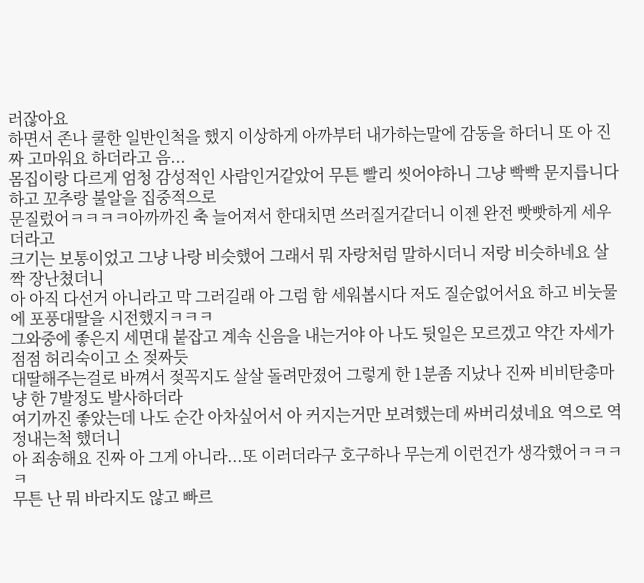러잖아요
하면서 존나 쿨한 일반인척을 했지 이상하게 아까부터 내가하는말에 감동을 하더니 또 아 진짜 고마워요 하더라고 음...
몸집이랑 다르게 엄청 감성적인 사람인거같았어 무튼 빨리 씻어야하니 그냥 빡빡 문지릅니다 하고 꼬추랑 불알을 집중적으로
문질렀어ㅋㅋㅋㅋ아까까진 축 늘어져서 한대치면 쓰러질거같더니 이젠 완전 빳빳하게 세우더라고
크기는 보통이었고 그냥 나랑 비슷했어 그래서 뭐 자랑처럼 말하시더니 저랑 비슷하네요 살짝 장난쳤더니
아 아직 다선거 아니라고 막 그러길래 아 그럼 함 세워봅시다 저도 질순없어서요 하고 비눗물에 포풍대딸을 시전했지ㅋㅋㅋ
그와중에 좋은지 세면대 붙잡고 계속 신음을 내는거야 아 나도 뒷일은 모르겠고 약간 자세가 점점 허리숙이고 소 젖짜듯
대딸해주는걸로 바껴서 젖꼭지도 살살 돌려만졌어 그렇게 한 1분좀 지났나 진짜 비비탄총마냥 한 7발정도 발사하더라
여기까진 좋았는데 나도 순간 아차싶어서 아 커지는거만 보려했는데 싸버리셨네요 역으로 역정내는척 했더니
아 죄송해요 진짜 아 그게 아니라...또 이러더라구 호구하나 무는게 이런건가 생각했어ㅋㅋㅋㅋ
무튼 난 뭐 바라지도 않고 빠르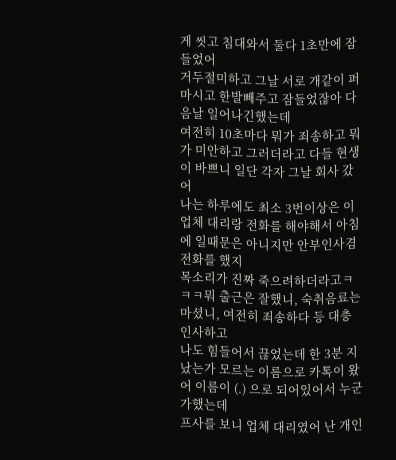게 씻고 침대와서 둘다 1초만에 잠들었어
거두절미하고 그날 서로 개같이 퍼마시고 한발빼주고 잠들었잖아 다음날 일어나긴했는데
여전히 10초마다 뭐가 죄송하고 뭐가 미안하고 그러더라고 다들 현생이 바쁘니 일단 각자 그날 회사 갔어
나는 하루에도 최소 3번이상은 이 업체 대리랑 전화를 해야해서 아침에 일때문은 아니지만 안부인사겸 전화를 했지
목소리가 진짜 죽으려하더라고ㅋㅋㅋ뭐 출근은 잘했니, 숙취음료는 마셨니, 여전히 죄송하다 등 대충 인사하고
나도 힘들어서 끊었는데 한 3분 지났는가 모르는 이름으로 카톡이 왔어 이름이 (.) 으로 되어있어서 누군가했는데
프사를 보니 업체 대리였어 난 개인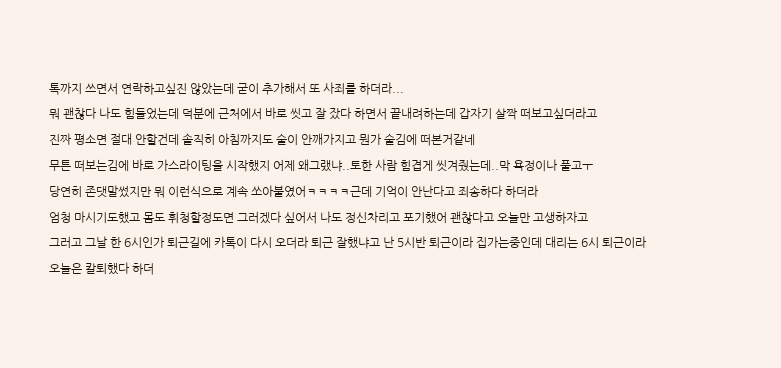톡까지 쓰면서 연락하고싶진 않았는데 굳이 추가해서 또 사죄를 하더라...
뭐 괜찮다 나도 힘들었는데 덕분에 근처에서 바로 씻고 잘 잤다 하면서 끝내려하는데 갑자기 살짝 떠보고싶더라고
진짜 평소면 절대 안할건데 솔직히 아침까지도 술이 안깨가지고 뭔가 술김에 떠본거같네
무튼 떠보는김에 바로 가스라이팅을 시작했지 어제 왜그랬냐..토한 사람 힘겹게 씻겨줬는데..막 욕정이나 풀고ㅜ
당연히 존댓말썼지만 뭐 이런식으로 계속 쏘아붙였어ㅋㅋㅋㅋ근데 기억이 안난다고 죄송하다 하더라
엄청 마시기도했고 몸도 휘청할정도면 그러겠다 싶어서 나도 정신차리고 포기했어 괜찮다고 오늘만 고생하자고
그러고 그날 한 6시인가 퇴근길에 카톡이 다시 오더라 퇴근 잘했냐고 난 5시반 퇴근이라 집가는중인데 대리는 6시 퇴근이라
오늘은 칼퇴했다 하더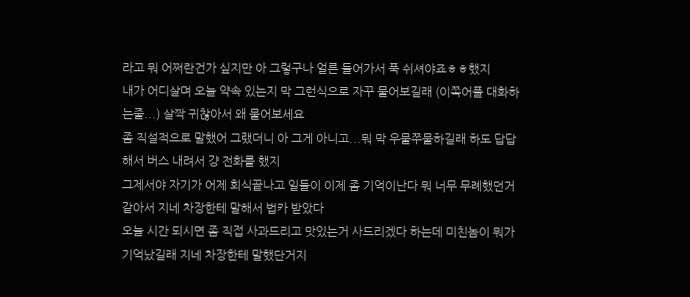라고 뭐 어쩌란건가 싶지만 아 그렇구나 얼른 들어가서 푹 쉬셔야죠ㅎㅎ했지
내가 어디살며 오늘 약속 있는지 막 그런식으로 자꾸 물어보길래 (이쪽어플 대화하는줄...) 살짝 귀찮아서 왜 물어보세요
좀 직설적으로 말했어 그랬더니 아 그게 아니고...뭐 막 우물쭈물하길래 하도 답답해서 버스 내려서 걍 전화를 했지
그제서야 자기가 어제 회식끝나고 일들이 이제 좀 기억이난다 뭐 너무 무례했던거같아서 지네 차장한테 말해서 법카 받았다
오늘 시간 되시면 좀 직접 사과드리고 맛있는거 사드리겠다 하는데 미친놈이 뭐가 기억났길래 지네 차장한테 말했단거지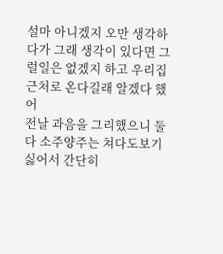설마 아니겠지 오만 생각하다가 그래 생각이 있다면 그럴일은 없겠지 하고 우리집 근처로 온다길래 알겠다 했어
전날 과음을 그리했으니 둘다 소주양주는 쳐다도보기싫어서 간단히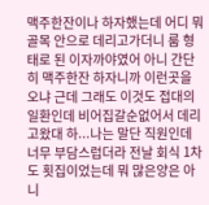맥주한잔이나 하자했는데 어디 뭐 골목 안으로 데리고가더니 룸 형태로 된 이자까야였어 아니 간단히 맥주한잔 하자니까 이런곳을 오냐 근데 그래도 이것도 접대의 일환인데 비어집갈순없어서 데리고왔대 하...나는 말단 직원인데 너무 부담스럽더라 전날 회식 1차도 횟집이었는데 뭐 많은양은 아니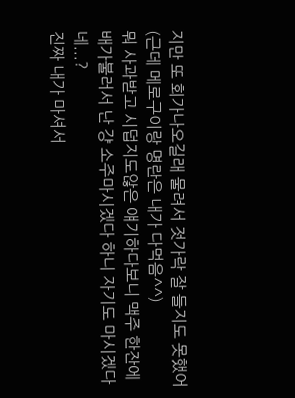지만 또 회가나오길래 물려서 젓가락 잘 들지도 못했어 (근데 메로구이랑 명란은 내가 다먹음^^)
뭐 사과받고 시덥지도않은 얘기하다보니 맥주 한잔에 배가불러서 난 걍 소주마시겠다 하니 자기도 마시겠다네...?
진짜 내가 마셔서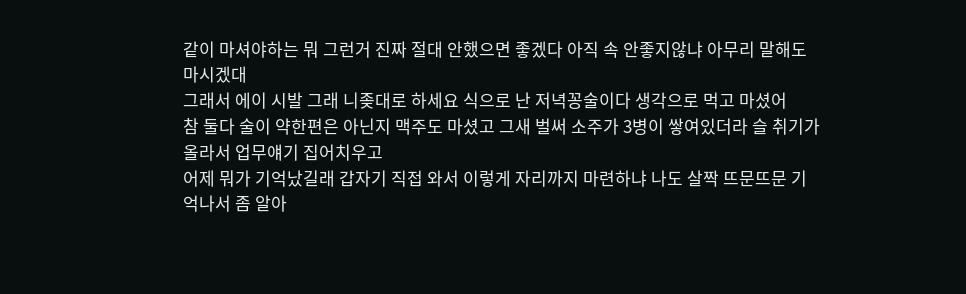같이 마셔야하는 뭐 그런거 진짜 절대 안했으면 좋겠다 아직 속 안좋지않냐 아무리 말해도 마시겠대
그래서 에이 시발 그래 니좆대로 하세요 식으로 난 저녁꽁술이다 생각으로 먹고 마셨어
참 둘다 술이 약한편은 아닌지 맥주도 마셨고 그새 벌써 소주가 3병이 쌓여있더라 슬 취기가 올라서 업무얘기 집어치우고
어제 뭐가 기억났길래 갑자기 직접 와서 이렇게 자리까지 마련하냐 나도 살짝 뜨문뜨문 기억나서 좀 알아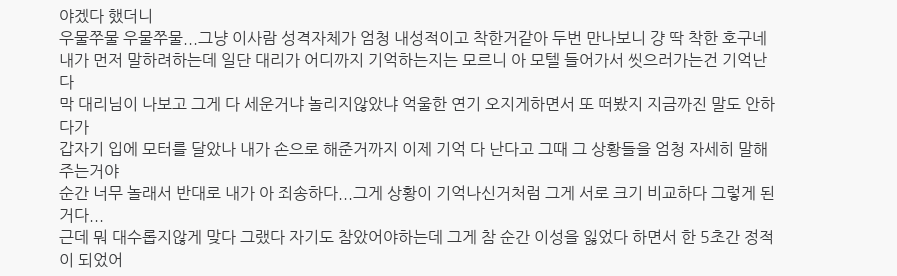야겠다 했더니
우물쭈물 우물쭈물...그냥 이사람 성격자체가 엄청 내성적이고 착한거같아 두번 만나보니 걍 딱 착한 호구네
내가 먼저 말하려하는데 일단 대리가 어디까지 기억하는지는 모르니 아 모텔 들어가서 씻으러가는건 기억난다
막 대리님이 나보고 그게 다 세운거냐 놀리지않았냐 억울한 연기 오지게하면서 또 떠봤지 지금까진 말도 안하다가
갑자기 입에 모터를 달았나 내가 손으로 해준거까지 이제 기억 다 난다고 그때 그 상황들을 엄청 자세히 말해주는거야
순간 너무 놀래서 반대로 내가 아 죄송하다...그게 상황이 기억나신거처럼 그게 서로 크기 비교하다 그렇게 된거다...
근데 뭐 대수롭지않게 맞다 그랬다 자기도 참았어야하는데 그게 참 순간 이성을 잃었다 하면서 한 5초간 정적이 되었어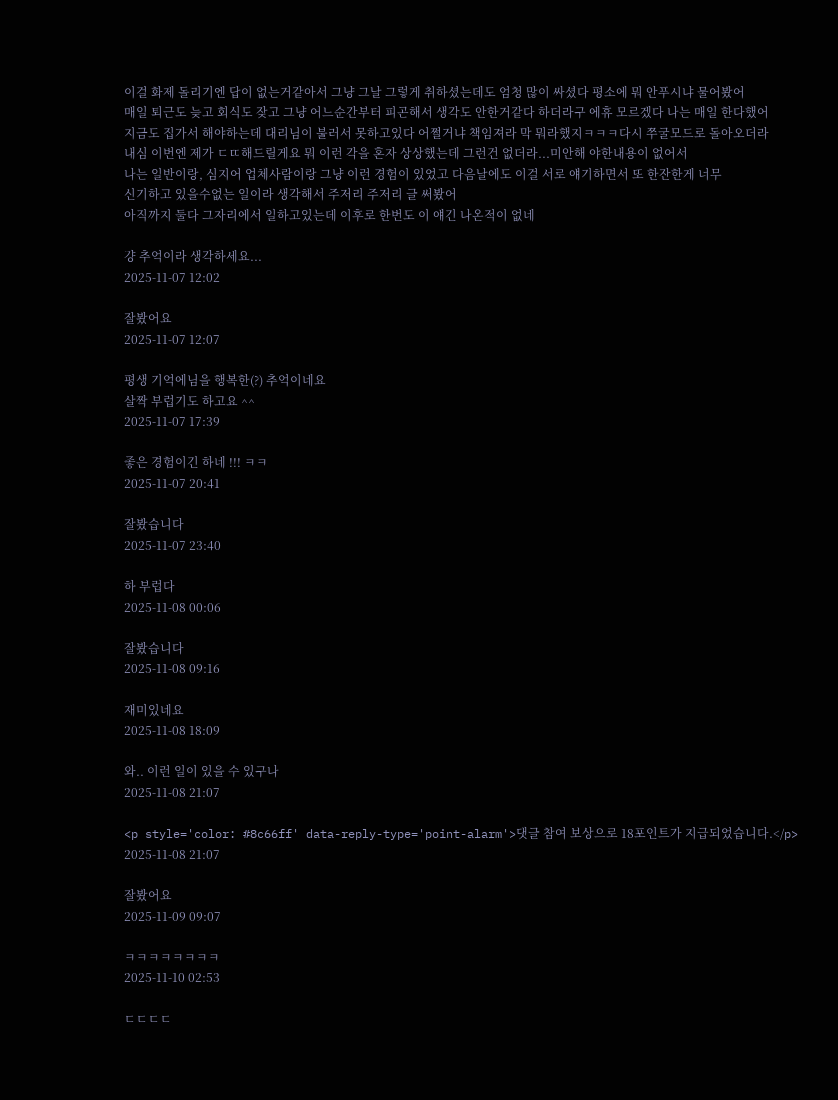이걸 화제 돌리기엔 답이 없는거같아서 그냥 그날 그렇게 취하셨는데도 엄청 많이 싸셨다 평소에 뭐 안푸시냐 물어봤어
매일 퇴근도 늦고 회식도 잦고 그냥 어느순간부터 피곤해서 생각도 안한거같다 하더라구 에휴 모르겠다 나는 매일 한다했어
지금도 집가서 해야하는데 대리님이 불러서 못하고있다 어쩔거냐 책임져라 막 뭐라했지ㅋㅋㅋ다시 쭈굴모드로 돌아오더라
내심 이번엔 제가 ㄷㄸ해드릴게요 뭐 이런 각을 혼자 상상했는데 그런건 없더라...미안해 야한내용이 없어서
나는 일반이랑, 심지어 업체사람이랑 그냥 이런 경험이 있었고 다음날에도 이걸 서로 얘기하면서 또 한잔한게 너무
신기하고 있을수없는 일이라 생각해서 주저리 주저리 글 써봤어
아직까지 둘다 그자리에서 일하고있는데 이후로 한번도 이 얘긴 나온적이 없네

걍 추억이라 생각하세요...
2025-11-07 12:02

잘봤어요
2025-11-07 12:07

평생 기억에님을 행복한(?) 추억이네요
살짝 부럽기도 하고요 ^^
2025-11-07 17:39

좋은 경험이긴 하네 !!! ㅋㅋ
2025-11-07 20:41

잘봤습니다
2025-11-07 23:40

하 부럽다
2025-11-08 00:06

잘봤습니다
2025-11-08 09:16

재미있네요
2025-11-08 18:09

와.. 이런 일이 있을 수 있구나
2025-11-08 21:07

<p style='color: #8c66ff' data-reply-type='point-alarm'>댓글 참여 보상으로 18포인트가 지급되었습니다.</p>
2025-11-08 21:07

잘봤어요
2025-11-09 09:07

ㅋㅋㅋㅋㅋㅋㅋㅋ
2025-11-10 02:53

ㄷㄷㄷㄷ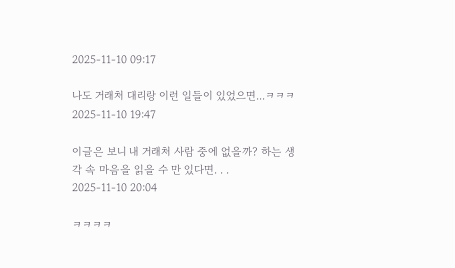2025-11-10 09:17

나도 거래처 대리랑 이런 일들이 있었으면...ㅋㅋㅋ
2025-11-10 19:47

이글은 보니 내 거래처 사람 중에 없을까? 하는 생각 속 마음을 읽을 수 만 있다면. . .
2025-11-10 20:04

ㅋㅋㅋㅋ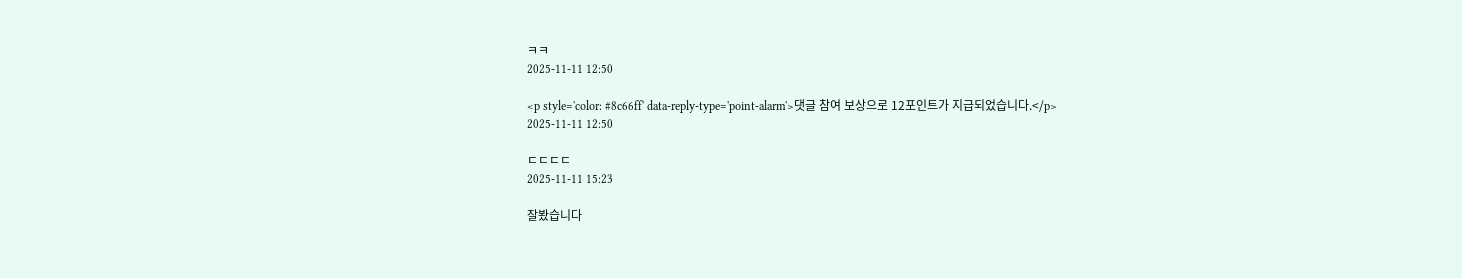ㅋㅋ
2025-11-11 12:50

<p style='color: #8c66ff' data-reply-type='point-alarm'>댓글 참여 보상으로 12포인트가 지급되었습니다.</p>
2025-11-11 12:50

ㄷㄷㄷㄷ
2025-11-11 15:23

잘봤습니다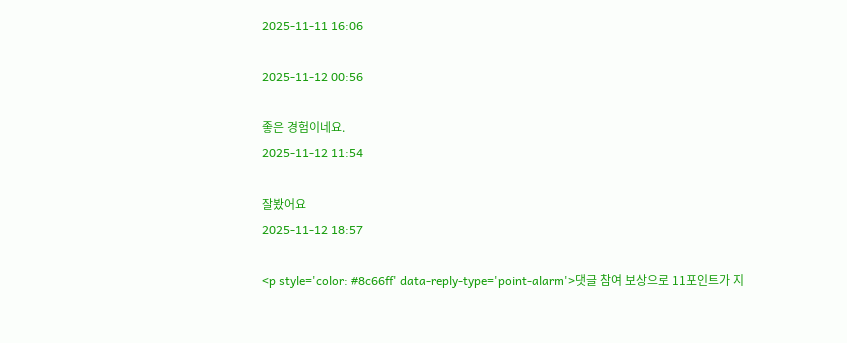2025-11-11 16:06

2025-11-12 00:56

좋은 경험이네요.
2025-11-12 11:54

잘봤어요
2025-11-12 18:57

<p style='color: #8c66ff' data-reply-type='point-alarm'>댓글 참여 보상으로 11포인트가 지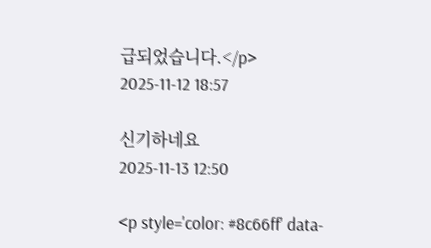급되었습니다.</p>
2025-11-12 18:57

신기하네요
2025-11-13 12:50

<p style='color: #8c66ff' data-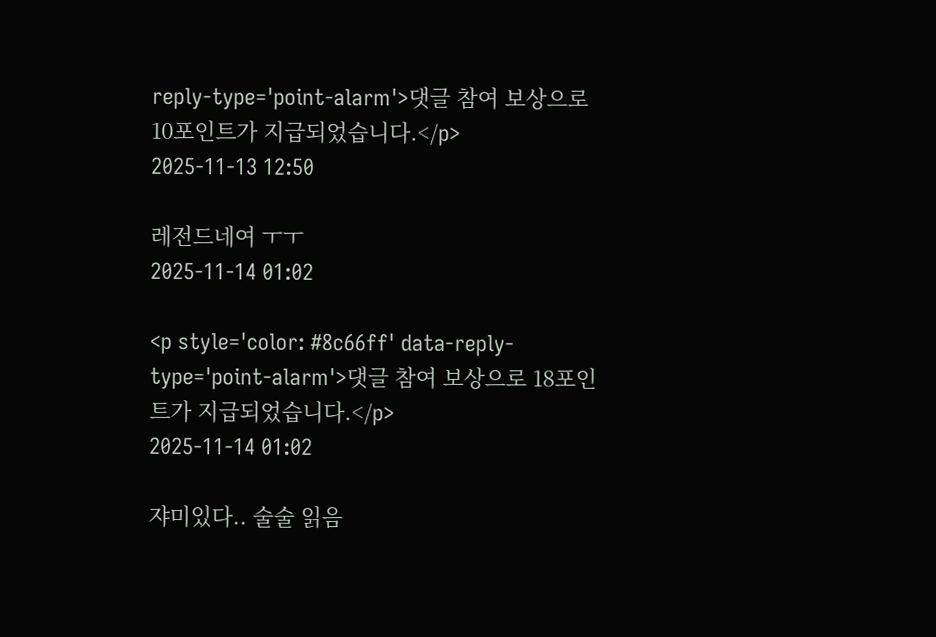reply-type='point-alarm'>댓글 참여 보상으로 10포인트가 지급되었습니다.</p>
2025-11-13 12:50

레전드네여 ㅜㅜ
2025-11-14 01:02

<p style='color: #8c66ff' data-reply-type='point-alarm'>댓글 참여 보상으로 18포인트가 지급되었습니다.</p>
2025-11-14 01:02

쟈미있다.. 술술 읽음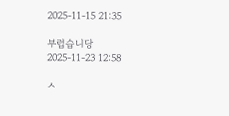2025-11-15 21:35

부럽습니당
2025-11-23 12:58

ㅅ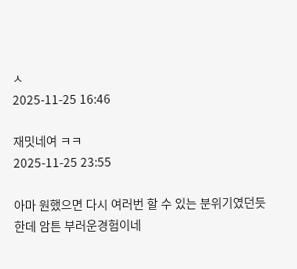ㅅ
2025-11-25 16:46

재밋네여 ㅋㅋ
2025-11-25 23:55

아마 원했으면 다시 여러번 할 수 있는 분위기였던듯한데 암튼 부러운경험이네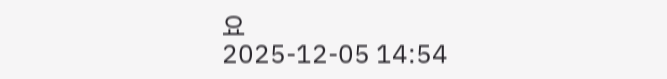요
2025-12-05 14:54